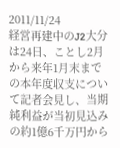2011/11/24
経営再建中のJ2大分は24日、ことし2月から来年1月末までの本年度収支について記者会見し、当期純利益が当初見込みの約1億6千万円から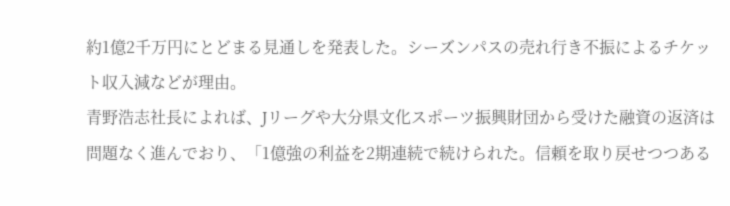約1億2千万円にとどまる見通しを発表した。シーズンパスの売れ行き不振によるチケット収入減などが理由。
青野浩志社長によれば、Jリーグや大分県文化スポーツ振興財団から受けた融資の返済は問題なく進んでおり、「1億強の利益を2期連続で続けられた。信頼を取り戻せつつある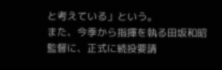と考えている」という。
また、今季から指揮を執る田坂和昭監督に、正式に続投要請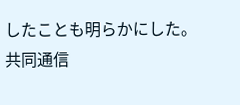したことも明らかにした。
共同通信